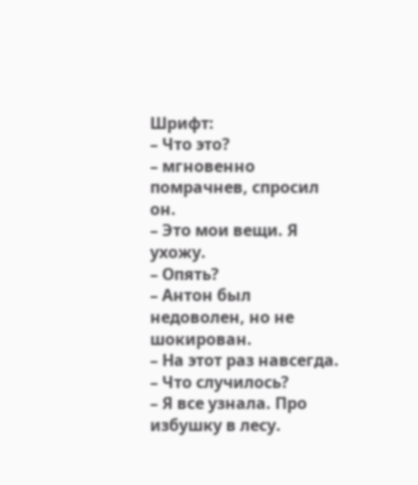Шрифт:
– Что это?
– мгновенно помрачнев, спросил он.
– Это мои вещи. Я ухожу.
– Опять?
– Антон был недоволен, но не шокирован.
– На этот раз навсегда.
– Что случилось?
– Я все узнала. Про избушку в лесу.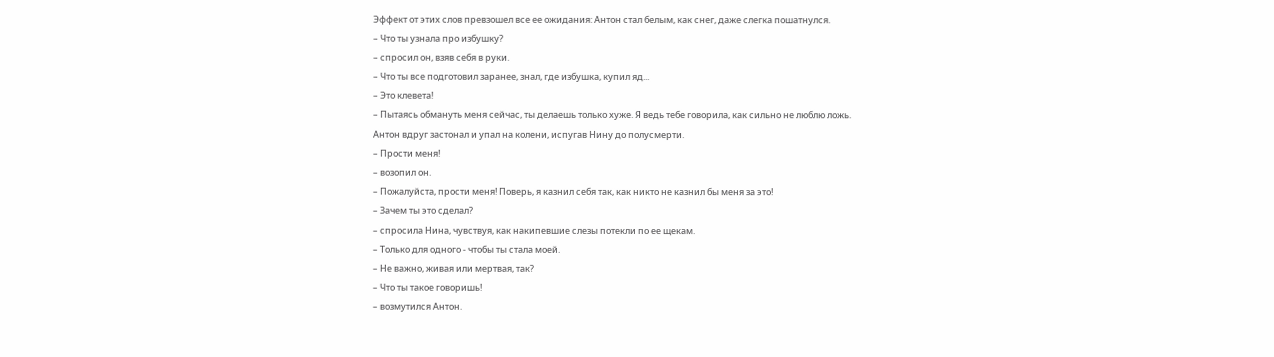Эффект от этих слов превзошел все ее ожидания: Антон стал белым, как снег, даже слегка пошатнулся.
– Что ты узнала про избушку?
– спросил он, взяв себя в руки.
– Что ты все подготовил заранее, знал, где избушка, купил яд...
– Это клевета!
– Пытаясь обмануть меня сейчас, ты делаешь только хуже. Я ведь тебе говорила, как сильно не люблю ложь.
Антон вдруг застонал и упал на колени, испугав Нину до полусмерти.
– Прости меня!
– возопил он.
– Пожалуйста, прости меня! Поверь, я казнил себя так, как никто не казнил бы меня за это!
– Зачем ты это сделал?
– спросила Нина, чувствуя, как накипевшие слезы потекли по ее щекам.
– Только для одного - чтобы ты стала моей.
– Не важно, живая или мертвая, так?
– Что ты такое говоришь!
– возмутился Антон.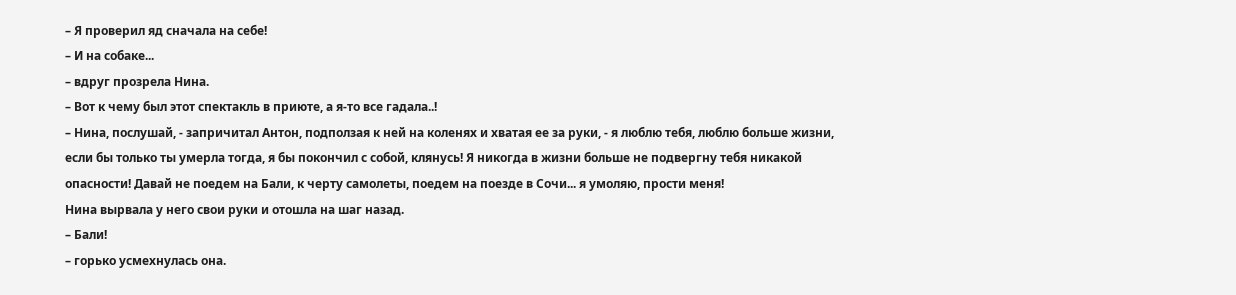– Я проверил яд сначала на себе!
– И на собаке...
– вдруг прозрела Нина.
– Вот к чему был этот спектакль в приюте, а я-то все гадала..!
– Нина, послушай, - запричитал Антон, подползая к ней на коленях и хватая ее за руки, - я люблю тебя, люблю больше жизни, если бы только ты умерла тогда, я бы покончил с собой, клянусь! Я никогда в жизни больше не подвергну тебя никакой опасности! Давай не поедем на Бали, к черту самолеты, поедем на поезде в Сочи... я умоляю, прости меня!
Нина вырвала у него свои руки и отошла на шаг назад.
– Бали!
– горько усмехнулась она.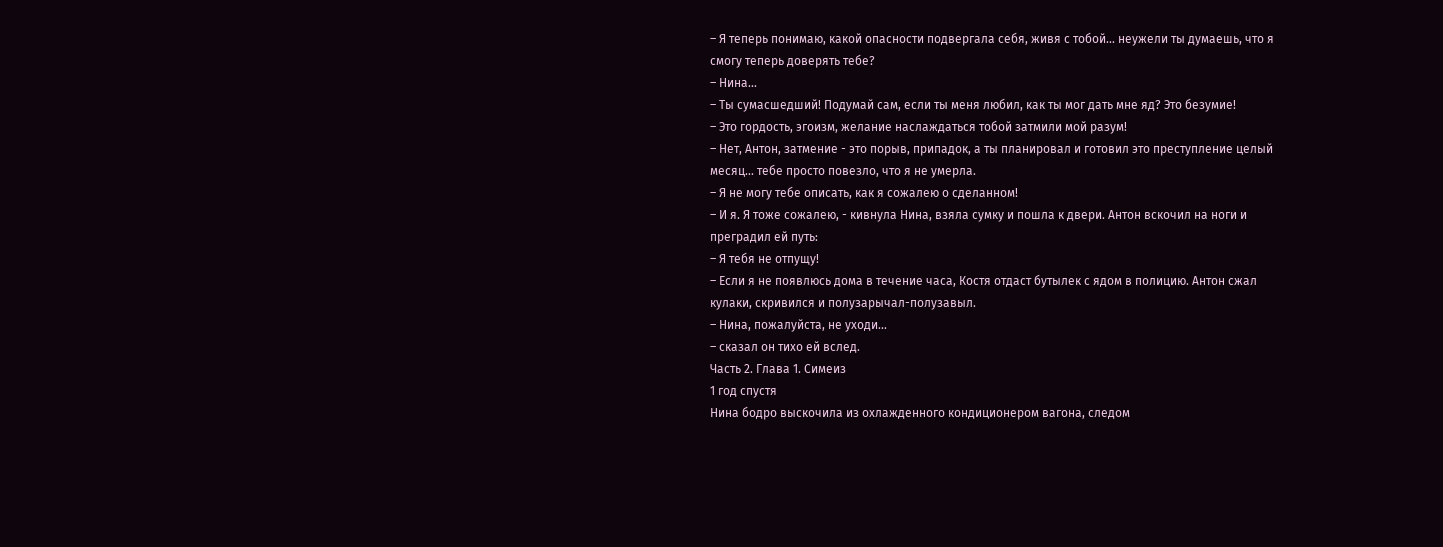– Я теперь понимаю, какой опасности подвергала себя, живя с тобой... неужели ты думаешь, что я смогу теперь доверять тебе?
– Нина...
– Ты сумасшедший! Подумай сам, если ты меня любил, как ты мог дать мне яд? Это безумие!
– Это гордость, эгоизм, желание наслаждаться тобой затмили мой разум!
– Нет, Антон, затмение - это порыв, припадок, а ты планировал и готовил это преступление целый месяц... тебе просто повезло, что я не умерла.
– Я не могу тебе описать, как я сожалею о сделанном!
– И я. Я тоже сожалею, - кивнула Нина, взяла сумку и пошла к двери. Антон вскочил на ноги и преградил ей путь:
– Я тебя не отпущу!
– Если я не появлюсь дома в течение часа, Костя отдаст бутылек с ядом в полицию. Антон сжал кулаки, скривился и полузарычал-полузавыл.
– Нина, пожалуйста, не уходи...
– сказал он тихо ей вслед.
Часть 2. Глава 1. Симеиз
1 год спустя
Нина бодро выскочила из охлажденного кондиционером вагона, следом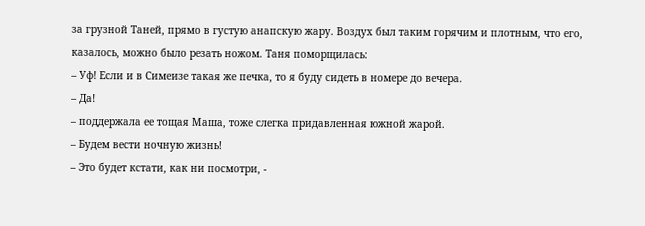за грузной Таней, прямо в густую анапскую жару. Воздух был таким горячим и плотным, что его, казалось, можно было резать ножом. Таня поморщилась:
– Уф! Если и в Симеизе такая же печка, то я буду сидеть в номере до вечера.
– Да!
– поддержала ее тощая Маша, тоже слегка придавленная южной жарой.
– Будем вести ночную жизнь!
– Это будет кстати, как ни посмотри, -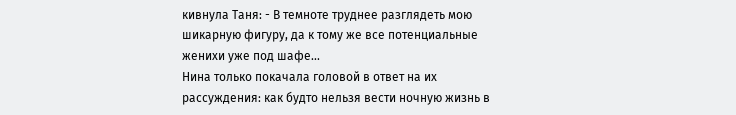кивнула Таня: - В темноте труднее разглядеть мою шикарную фигуру, да к тому же все потенциальные женихи уже под шафе...
Нина только покачала головой в ответ на их рассуждения: как будто нельзя вести ночную жизнь в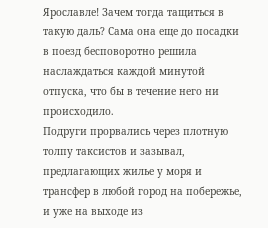Ярославле! Зачем тогда тащиться в такую даль? Сама она еще до посадки в поезд бесповоротно решила наслаждаться каждой минутой отпуска, что бы в течение него ни происходило.
Подруги прорвались через плотную толпу таксистов и зазывал, предлагающих жилье у моря и трансфер в любой город на побережье, и уже на выходе из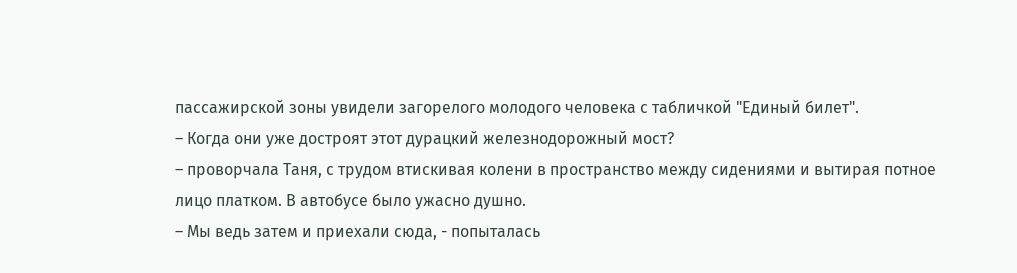пассажирской зоны увидели загорелого молодого человека с табличкой "Единый билет".
– Когда они уже достроят этот дурацкий железнодорожный мост?
– проворчала Таня, с трудом втискивая колени в пространство между сидениями и вытирая потное лицо платком. В автобусе было ужасно душно.
– Мы ведь затем и приехали сюда, - попыталась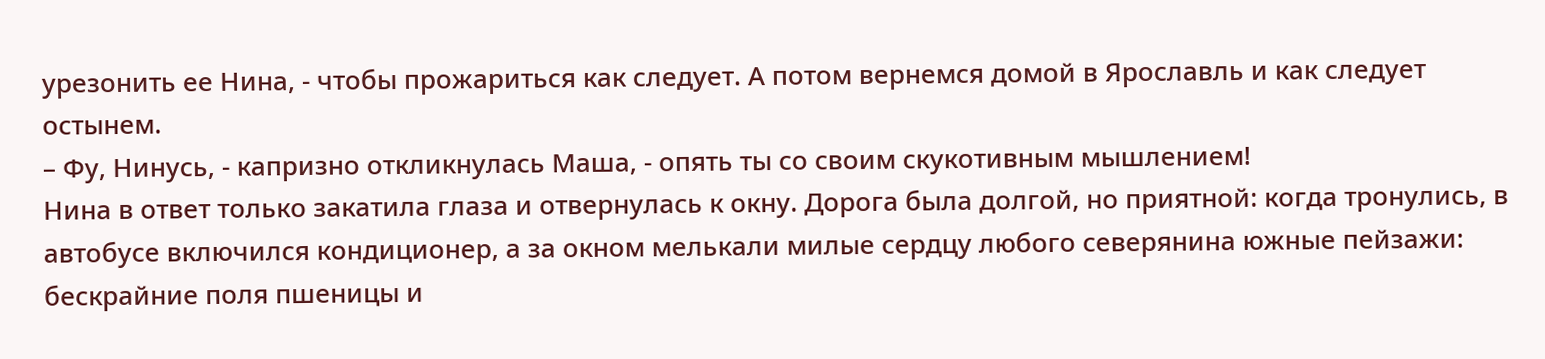урезонить ее Нина, - чтобы прожариться как следует. А потом вернемся домой в Ярославль и как следует остынем.
– Фу, Нинусь, - капризно откликнулась Маша, - опять ты со своим скукотивным мышлением!
Нина в ответ только закатила глаза и отвернулась к окну. Дорога была долгой, но приятной: когда тронулись, в автобусе включился кондиционер, а за окном мелькали милые сердцу любого северянина южные пейзажи: бескрайние поля пшеницы и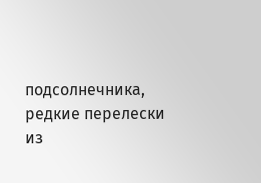подсолнечника, редкие перелески из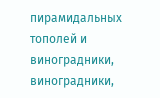пирамидальных тополей и виноградники, виноградники,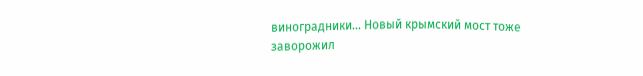виноградники... Новый крымский мост тоже заворожил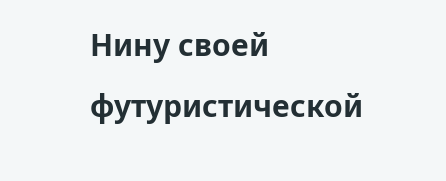Нину своей футуристической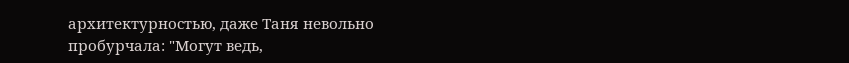архитектурностью, даже Таня невольно пробурчала: "Могут ведь,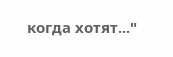когда хотят..."